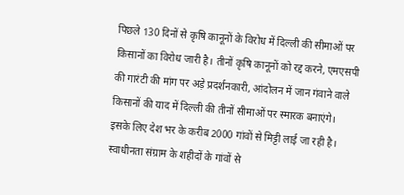पिछले 130 दिनों से कृषि कानूनों के विरोध में दिल्ली की सीमाओं पर किसानों का विरोध जारी है। तीनों कृषि कानूनों को रद्द करने, एमएसपी की गारंटी की मांग पर अड़े प्रदर्शनकारी, आंदोलन में जान गंवाने वाले किसानों की याद में दिल्ली की तीनों सीमाओं पर स्मारक बनाएंगे। इसके लिए देश भर के करीब 2000 गांवों से मिट्टी लाई जा रही है। स्वाधीनता संग्राम के शहीदों के गांवों से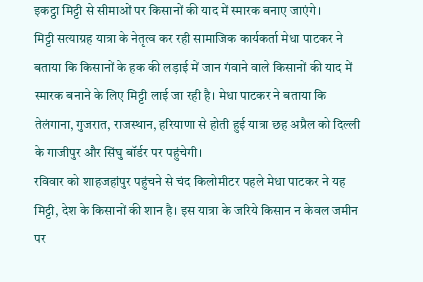इकट्ठा मिट्टी से सीमाओं पर किसानों की याद में स्मारक बनाए जाएंगे।
मिट्टी सत्याग्रह यात्रा के नेतृत्व कर रही सामाजिक कार्यकर्ता मेधा पाटकर ने बताया कि किसानों के हक की लड़ाई में जान गंवाने वाले किसानों की याद में स्मारक बनाने के लिए मिट्टी लाई जा रही है। मेधा पाटकर ने बताया कि तेलंगाना, गुजरात, राजस्थान, हरियाणा से होती हुई यात्रा छह अप्रैल को दिल्ली के गाजीपुर और सिंघु बॉर्डर पर पहुंचेगी।
रविवार को शाहजहांपुर पहुंचने से चंद किलोमीटर पहले मेधा पाटकर ने यह मिट्टी, देश के किसानों की शान है। इस यात्रा के जरिये किसान न केवल जमीन पर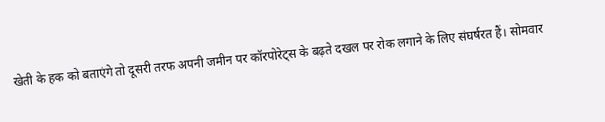खेती के हक को बताएंगे तो दूसरी तरफ अपनी जमीन पर कॉरपोरेट्स के बढ़ते दखल पर रोक लगाने के लिए संघर्षरत हैं। सोमवार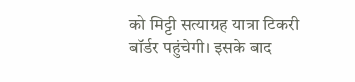को मिट्टी सत्याग्रह यात्रा टिकरी बॉर्डर पहुंचेगी। इसके बाद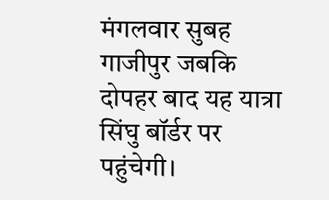मंगलवार सुबह गाजीपुर जबकि दोपहर बाद यह यात्रा सिंघु बॉर्डर पर पहुंचेगी।